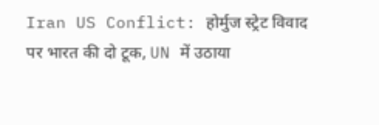Iran US Conflict: होर्मुज स्ट्रेट विवाद पर भारत की दो टूक, UN में उठाया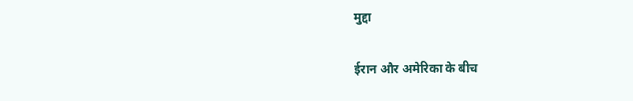मुद्दा

ईरान और अमेरिका के बीच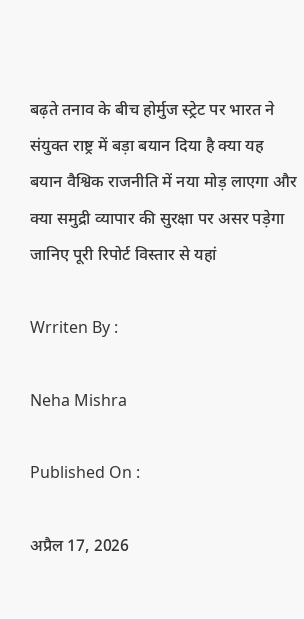बढ़ते तनाव के बीच होर्मुज स्ट्रेट पर भारत ने संयुक्त राष्ट्र में बड़ा बयान दिया है क्या यह बयान वैश्विक राजनीति में नया मोड़ लाएगा और क्या समुद्री व्यापार की सुरक्षा पर असर पड़ेगा जानिए पूरी रिपोर्ट विस्तार से यहां

Wrriten By :

Neha Mishra

Published On :

अप्रैल 17, 2026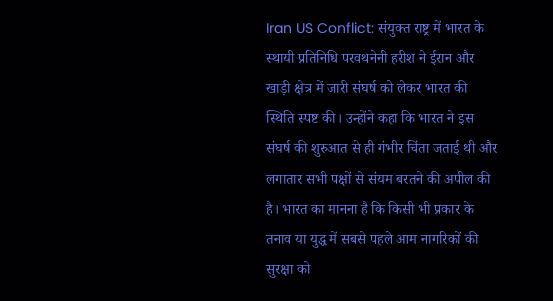Iran US Conflict: संयुक्त राष्ट्र में भारत के स्थायी प्रतिनिधि परवथनेनी हरीश ने ईरान और खाड़ी क्षेत्र में जारी संघर्ष को लेकर भारत की स्थिति स्पष्ट की। उन्होंने कहा कि भारत ने इस संघर्ष की शुरुआत से ही गंभीर चिंता जताई थी और लगातार सभी पक्षों से संयम बरतने की अपील की है। भारत का मानना है कि किसी भी प्रकार के तनाव या युद्ध में सबसे पहले आम नागरिकों की सुरक्षा को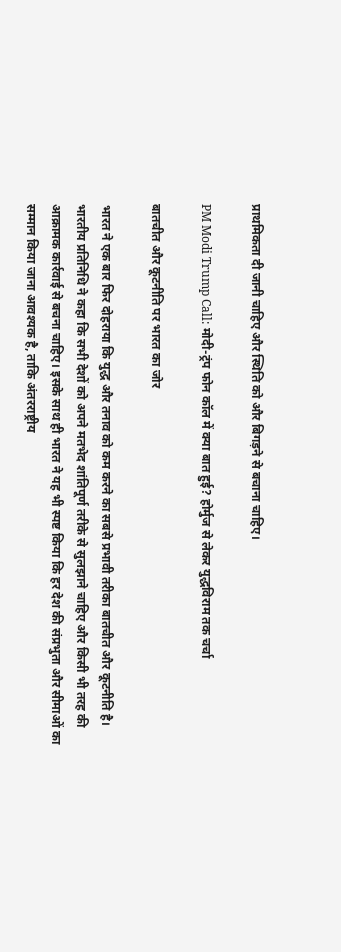प्राथमिकता दी जानी चाहिए और स्थिति को और बिगड़ने से बचाना चाहिए।

PM Modi Trump Call: मोदी-ट्रंप फोन कॉल में क्या बात हुई? होर्मुज से लेकर युद्धविराम तक चर्चा

बातचीत और कूटनीति पर भारत का जोर

भारत ने एक बार फिर दोहराया कि युद्ध और तनाव को कम करने का सबसे प्रभावी तरीका बातचीत और कूटनीति है। भारतीय प्रतिनिधि ने कहा कि सभी देशों को अपने मतभेद शांतिपूर्ण तरीके से सुलझाने चाहिए और किसी भी तरह की आक्रामक कार्रवाई से बचना चाहिए। इसके साथ ही भारत ने यह भी स्पष्ट किया कि हर देश की संप्रभुता और सीमाओं का सम्मान किया जाना आवश्यक है, ताकि अंतरराष्ट्रीय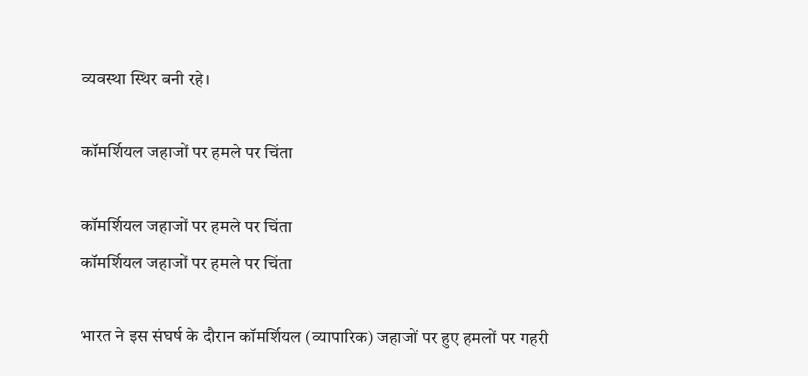व्यवस्था स्थिर बनी रहे।

कॉमर्शियल जहाजों पर हमले पर चिंता

कॉमर्शियल जहाजों पर हमले पर चिंता
कॉमर्शियल जहाजों पर हमले पर चिंता

भारत ने इस संघर्ष के दौरान कॉमर्शियल (व्यापारिक) जहाजों पर हुए हमलों पर गहरी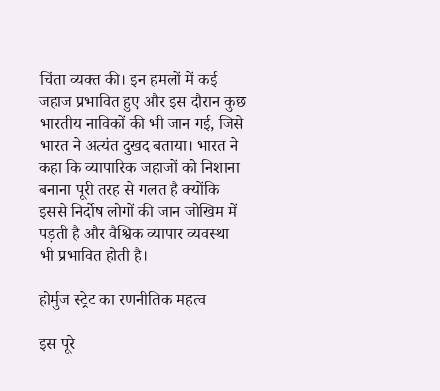चिंता व्यक्त की। इन हमलों में कई जहाज प्रभावित हुए और इस दौरान कुछ भारतीय नाविकों की भी जान गई, जिसे भारत ने अत्यंत दुखद बताया। भारत ने कहा कि व्यापारिक जहाजों को निशाना बनाना पूरी तरह से गलत है क्योंकि इससे निर्दोष लोगों की जान जोखिम में पड़ती है और वैश्विक व्यापार व्यवस्था भी प्रभावित होती है।

होर्मुज स्ट्रेट का रणनीतिक महत्व

इस पूरे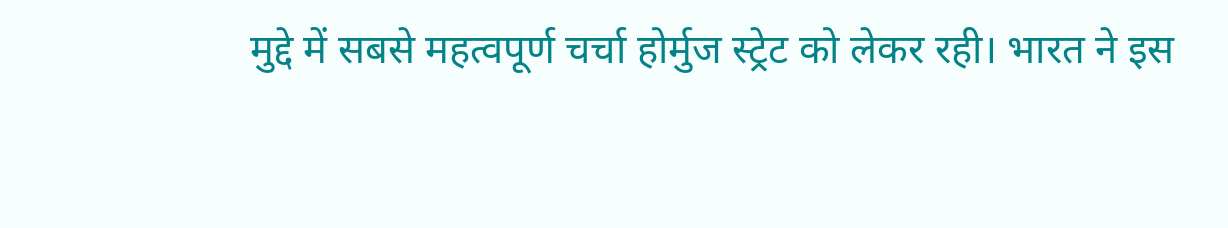मुद्दे में सबसे महत्वपूर्ण चर्चा होर्मुज स्ट्रेट को लेकर रही। भारत ने इस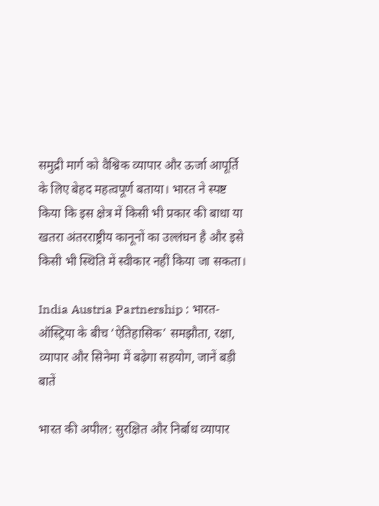समुद्री मार्ग को वैश्विक व्यापार और ऊर्जा आपूर्ति के लिए बेहद महत्वपूर्ण बताया। भारत ने स्पष्ट किया कि इस क्षेत्र में किसी भी प्रकार की बाधा या खतरा अंतरराष्ट्रीय कानूनों का उल्लंघन है और इसे किसी भी स्थिति में स्वीकार नहीं किया जा सकता।

India Austria Partnership : भारत-ऑस्ट्रिया के बीच ‘ऐतिहासिक’ समझौता, रक्षा, व्यापार और सिनेमा में बढ़ेगा सहयोग, जानें बड़ी बातें

भारत की अपील: सुरक्षित और निर्बाध व्यापार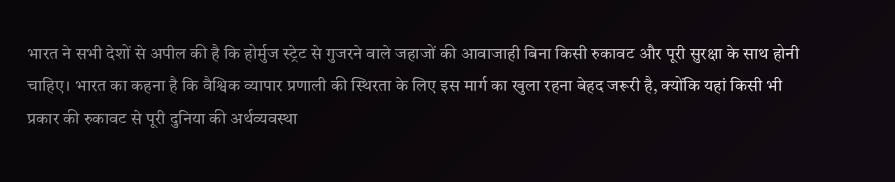भारत ने सभी देशों से अपील की है कि होर्मुज स्ट्रेट से गुजरने वाले जहाजों की आवाजाही बिना किसी रुकावट और पूरी सुरक्षा के साथ होनी चाहिए। भारत का कहना है कि वैश्विक व्यापार प्रणाली की स्थिरता के लिए इस मार्ग का खुला रहना बेहद जरूरी है, क्योंकि यहां किसी भी प्रकार की रुकावट से पूरी दुनिया की अर्थव्यवस्था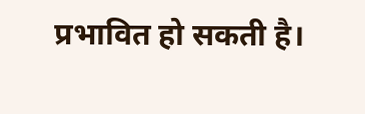प्रभावित हो सकती है।